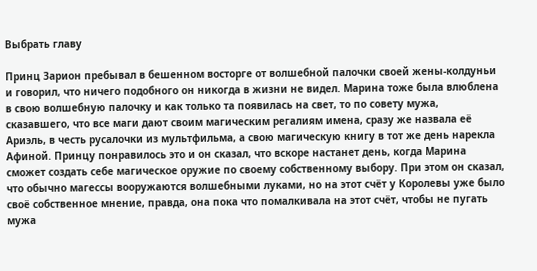Выбрать главу

Принц Зарион пребывал в бешенном восторге от волшебной палочки своей жены-колдуньи и говорил, что ничего подобного он никогда в жизни не видел. Марина тоже была влюблена в свою волшебную палочку и как только та появилась на свет, то по совету мужа, сказавшего, что все маги дают своим магическим регалиям имена, сразу же назвала её Ариэль, в честь русалочки из мультфильма, а свою магическую книгу в тот же день нарекла Афиной. Принцу понравилось это и он сказал, что вскоре настанет день, когда Марина сможет создать себе магическое оружие по своему собственному выбору. При этом он сказал, что обычно магессы вооружаются волшебными луками, но на этот счёт у Королевы уже было своё собственное мнение, правда, она пока что помалкивала на этот счёт, чтобы не пугать мужа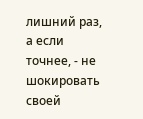лишний раз, а если точнее, - не шокировать своей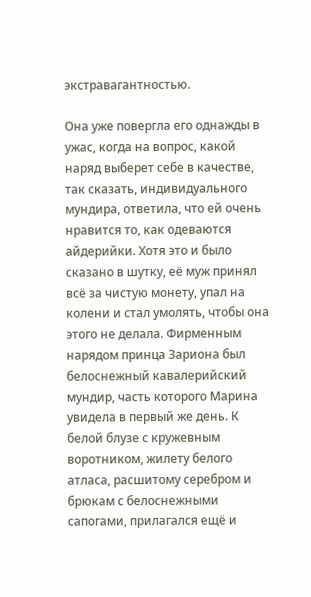экстравагантностью.

Она уже повергла его однажды в ужас, когда на вопрос, какой наряд выберет себе в качестве, так сказать, индивидуального мундира, ответила, что ей очень нравится то, как одеваются айдерийки. Хотя это и было сказано в шутку, её муж принял всё за чистую монету, упал на колени и стал умолять, чтобы она этого не делала. Фирменным нарядом принца Зариона был белоснежный кавалерийский мундир, часть которого Марина увидела в первый же день. К белой блузе с кружевным воротником, жилету белого атласа, расшитому серебром и брюкам с белоснежными сапогами, прилагался ещё и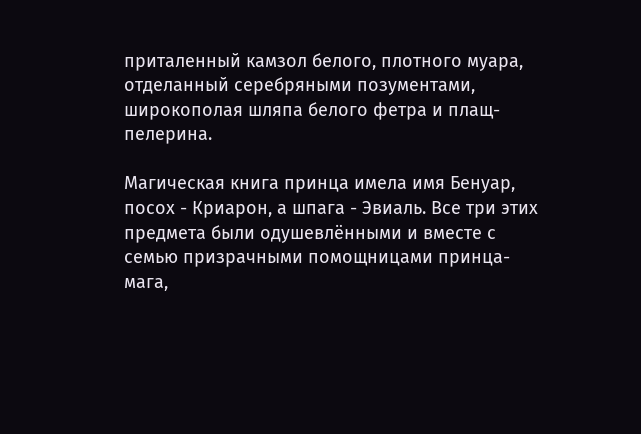приталенный камзол белого, плотного муара, отделанный серебряными позументами, широкополая шляпа белого фетра и плащ-пелерина.

Магическая книга принца имела имя Бенуар, посох - Криарон, а шпага - Эвиаль. Все три этих предмета были одушевлёнными и вместе с семью призрачными помощницами принца-мага,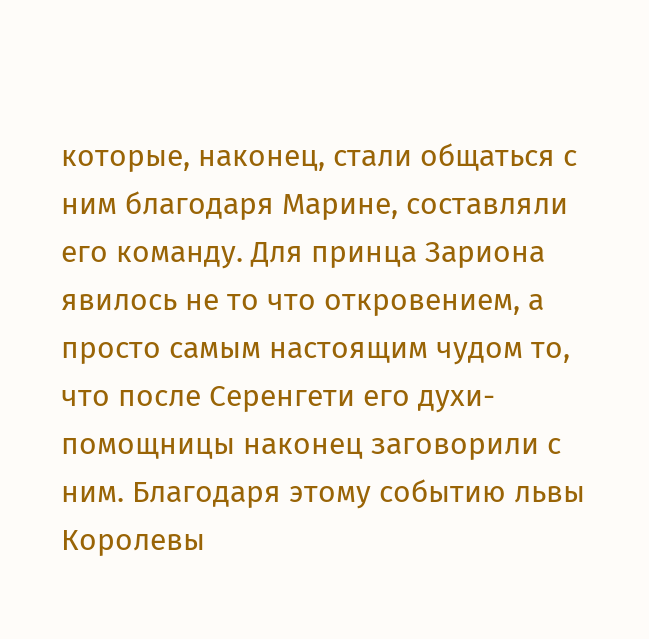которые, наконец, стали общаться с ним благодаря Марине, составляли его команду. Для принца Зариона явилось не то что откровением, а просто самым настоящим чудом то, что после Серенгети его духи-помощницы наконец заговорили с ним. Благодаря этому событию львы Королевы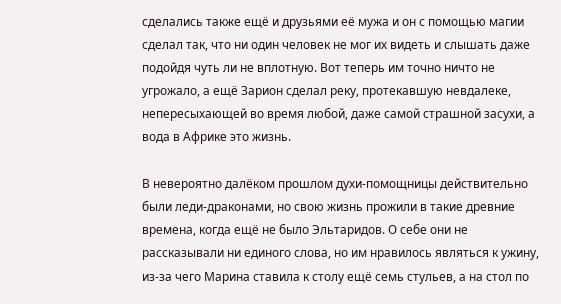сделались также ещё и друзьями её мужа и он с помощью магии сделал так, что ни один человек не мог их видеть и слышать даже подойдя чуть ли не вплотную. Вот теперь им точно ничто не угрожало, а ещё Зарион сделал реку, протекавшую невдалеке, непересыхающей во время любой, даже самой страшной засухи, а вода в Африке это жизнь.

В невероятно далёком прошлом духи-помощницы действительно были леди-драконами, но свою жизнь прожили в такие древние времена, когда ещё не было Эльтаридов. О себе они не рассказывали ни единого слова, но им нравилось являться к ужину, из-за чего Марина ставила к столу ещё семь стульев, а на стол по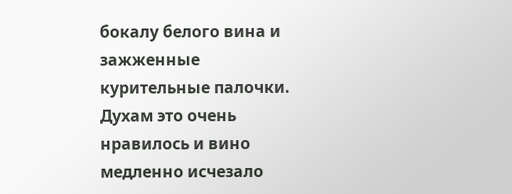бокалу белого вина и зажженные курительные палочки. Духам это очень нравилось и вино медленно исчезало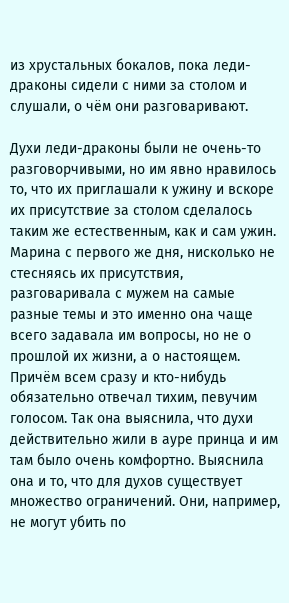из хрустальных бокалов, пока леди-драконы сидели с ними за столом и слушали, о чём они разговаривают.

Духи леди-драконы были не очень-то разговорчивыми, но им явно нравилось то, что их приглашали к ужину и вскоре их присутствие за столом сделалось таким же естественным, как и сам ужин. Марина с первого же дня, нисколько не стесняясь их присутствия, разговаривала с мужем на самые разные темы и это именно она чаще всего задавала им вопросы, но не о прошлой их жизни, а о настоящем. Причём всем сразу и кто-нибудь обязательно отвечал тихим, певучим голосом. Так она выяснила, что духи действительно жили в ауре принца и им там было очень комфортно. Выяснила она и то, что для духов существует множество ограничений. Они, например, не могут убить по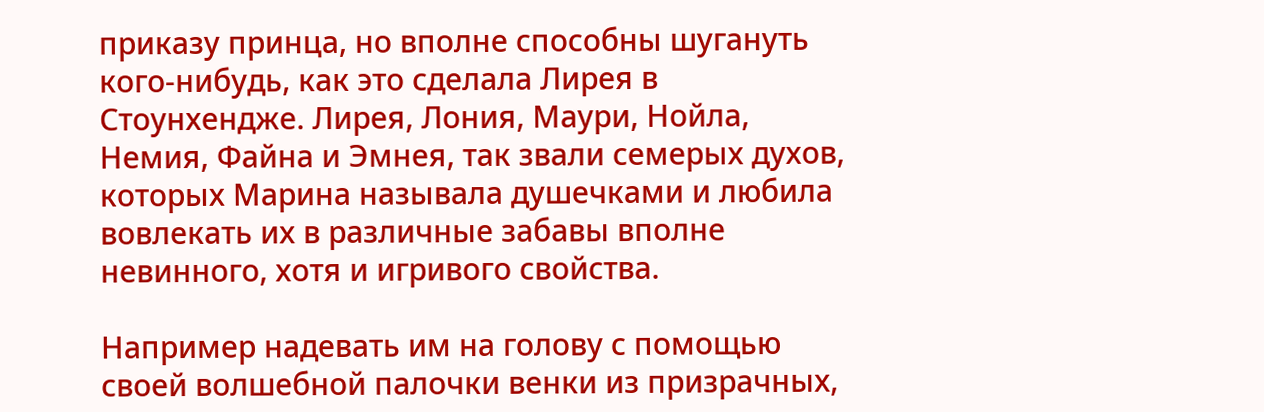приказу принца, но вполне способны шугануть кого-нибудь, как это сделала Лирея в Стоунхендже. Лирея, Лония, Маури, Нойла, Немия, Файна и Эмнея, так звали семерых духов, которых Марина называла душечками и любила вовлекать их в различные забавы вполне невинного, хотя и игривого свойства.

Например надевать им на голову с помощью своей волшебной палочки венки из призрачных,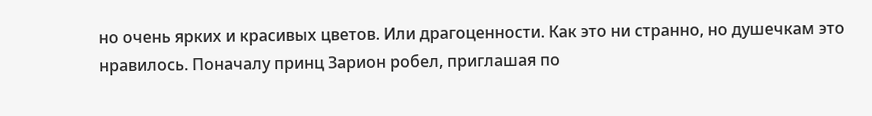но очень ярких и красивых цветов. Или драгоценности. Как это ни странно, но душечкам это нравилось. Поначалу принц Зарион робел, приглашая по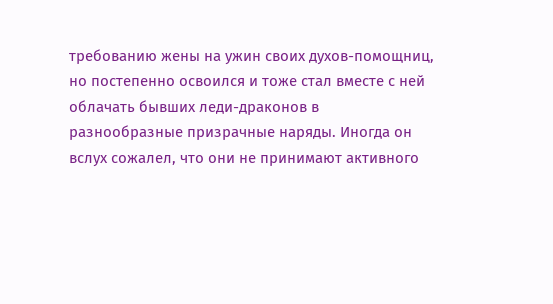требованию жены на ужин своих духов-помощниц, но постепенно освоился и тоже стал вместе с ней облачать бывших леди-драконов в разнообразные призрачные наряды. Иногда он вслух сожалел, что они не принимают активного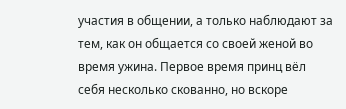участия в общении, а только наблюдают за тем, как он общается со своей женой во время ужина. Первое время принц вёл себя несколько скованно, но вскоре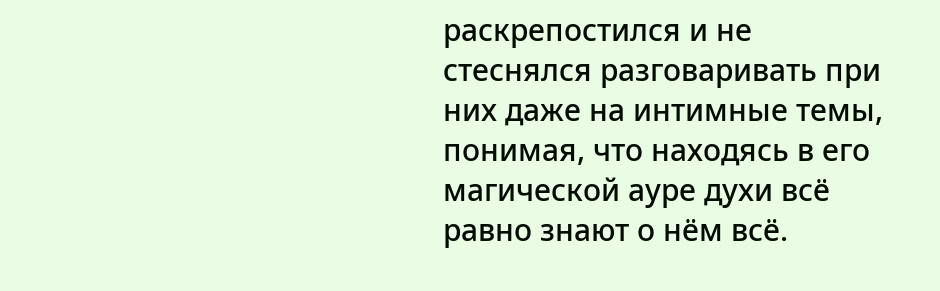раскрепостился и не стеснялся разговаривать при них даже на интимные темы, понимая, что находясь в его магической ауре духи всё равно знают о нём всё.